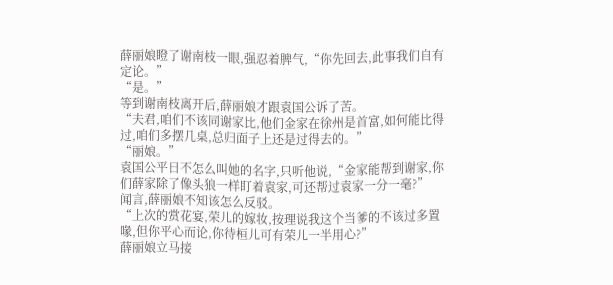薛丽娘瞪了谢南枝一眼,强忍着脾气,“你先回去,此事我们自有定论。”
“是。”
等到谢南枝离开后,薛丽娘才跟袁国公诉了苦。
“夫君,咱们不该同谢家比,他们金家在徐州是首富,如何能比得过,咱们多摆几桌,总归面子上还是过得去的。”
“丽娘。”
袁国公平日不怎么叫她的名字,只听他说,“金家能帮到谢家,你们薛家除了像头狼一样盯着袁家,可还帮过袁家一分一毫?”
闻言,薛丽娘不知该怎么反驳。
“上次的赏花宴,荣儿的嫁妆,按理说我这个当爹的不该过多置喙,但你平心而论,你待桓儿可有荣儿一半用心?”
薛丽娘立马接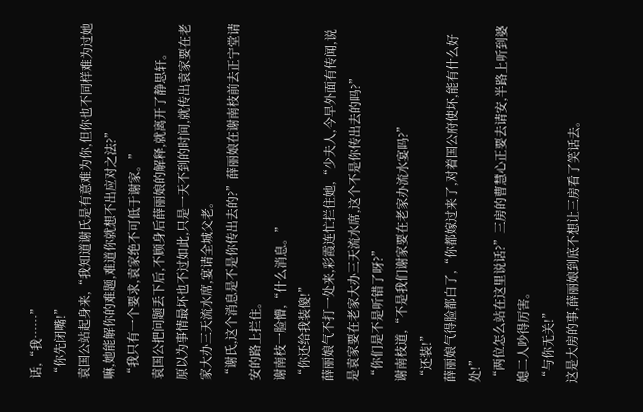话,“我……”
“你先闭嘴!”
袁国公站起身来,“我知道谢氏是有意难为你,但你也不同样难为过她嘛,她能解你的难题,难道你就想不出应对之法?”
“我只有一个要求,袁家绝不可低于谢家。”
袁国公把问题丢下后,不顾身后薛丽娘的解释,就离开了静思轩。
原以为事情最坏也不过如此,只是一天不到的时间,就传出袁家要在老家大办三天流水席,宴请全城父老。
“谢氏,这个消息是不是你传出去的?”薛丽娘在谢南枝前去正宁堂请安的路上拦住。
谢南枝一脸懵,“什么消息。”
“你还给我装傻!”
薛丽娘气不打一处来,彩霞连忙拦住她,“少夫人,今早外面有传闻,说是袁家要在老家大办三天流水席,这个不是你传出去的吗?”
“你们是不是听错了呀?”
谢南枝道,“不是我们谢家要在老家办流水宴吗?”
“还装!”
薛丽娘气得脸都白了,“你都嫁过来了,对着国公府使坏,能有什么好处!”
“两位怎么站在这里说话?”三房的曹慧心正要去请安,半路上听到婆媳二人吵得厉害。
“与你无关!”
这是大房的事,薛丽娘到底不想让三房看了笑话去。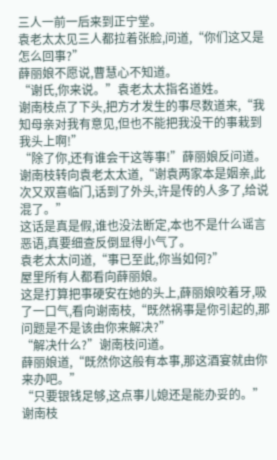三人一前一后来到正宁堂。
袁老太太见三人都拉着张脸,问道,“你们这又是怎么回事?”
薛丽娘不愿说,曹慧心不知道。
“谢氏,你来说。”袁老太太指名道姓。
谢南枝点了下头,把方才发生的事尽数道来,“我知母亲对我有意见,但也不能把我没干的事栽到我头上啊!”
“除了你,还有谁会干这等事!”薛丽娘反问道。
谢南枝转向袁老太太道,“谢袁两家本是姻亲,此次又双喜临门,话到了外头,许是传的人多了,给说混了。”
这话是真是假,谁也没法断定,本也不是什么谣言恶语,真要细查反倒显得小气了。
袁老太太问道,“事已至此,你当如何?”
屋里所有人都看向薛丽娘。
这是打算把事硬安在她的头上,薛丽娘咬着牙,吸了一口气,看向谢南枝,“既然祸事是你引起的,那问题是不是该由你来解决?”
“解决什么?”谢南枝问道。
薛丽娘道,“既然你这般有本事,那这酒宴就由你来办吧。”
“只要银钱足够,这点事儿媳还是能办妥的。”谢南枝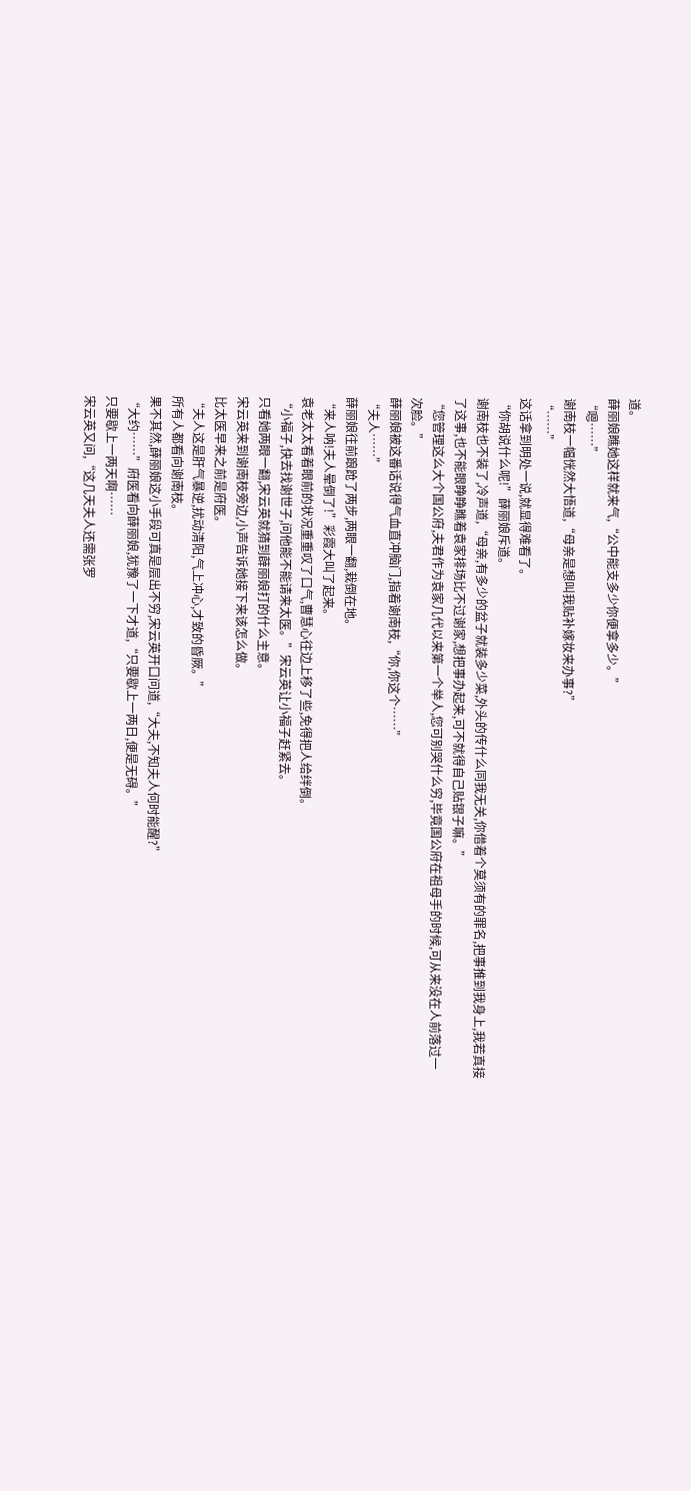道。
薛丽娘瞧她这样就来气,“公中能支多少你便拿多少。”
“嗯……”
谢南枝一幅恍然大悟道,“母亲是想叫我贴补嫁妆来办事?”
“……”
这话拿到明处一说,就显得难看了。
“你胡说什么呢!”薛丽娘斥道。
谢南枝也不装了,冷声道,“母亲,有多少的盆子就装多少菜,外头的传什么同我无关,你借着个莫须有的罪名,把事推到我身上,我若真接了这事,也不能眼睁睁瞧着袁家排场比不过谢家,想把事办起来,可不就得自己贴银子嘛。”
“您管理这么大个国公府,夫君作为袁家几代以来第一个举人,您可别哭什么穷,毕竟国公府在祖母手的时候,可从来没在人前落过一次脸。”
薛丽娘被这番话说得气血直冲脑门,指着谢南枝,“你,你这个……”
“夫人……”
薛丽娘往前踉跄了两步,两眼一翻,栽倒在地。
“来人呐!夫人晕倒了!”彩霞大叫了起来。
袁老太太看着眼前的状况重重叹了口气,曹慧心往边上移了些,免得把人给绊倒。
“小福子,快去找谢世子,问他能不能请来太医。”宋云英让小福子赶紧去。
只看她两眼一翻,宋云英就猜到薜丽娘打的什么主意。
宋云英来到谢南枝旁边,小声告诉她接下来该怎么做。
比太医早来之前是府医。
“夫人这是肝气暴逆,扰动清阳,气上冲心,才致的昏厥。”
所有人都看向谢南枝。
果不其然,薛丽娘这小手段可真是层出不穷,宋云英开口问道,“大夫,不知夫人何时能醒?”
“大约……”府医看向薛丽娘,犹豫了一下才道,“只要歇上一两日,便是无碍。”
只要歇上一两天啊……
宋云英又问,“这几天夫人还需张罗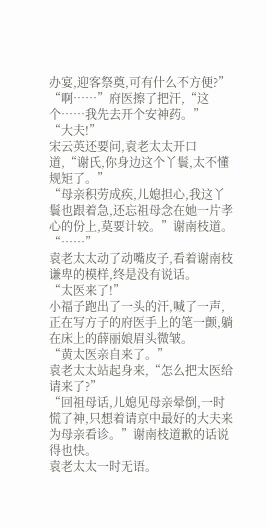办宴,迎客祭奠,可有什么不方便?”
“啊……”府医擦了把汗,“这个……我先去开个安神药。”
“大夫!”
宋云英还要问,袁老太太开口道,“谢氏,你身边这个丫鬟,太不懂规矩了。”
“母亲积劳成疾,儿媳担心,我这丫鬟也跟着急,还忘祖母念在她一片孝心的份上,莫要计较。”谢南枝道。
“……”
袁老太太动了动嘴皮子,看着谢南枝谦卑的模样,终是没有说话。
“太医来了!”
小福子跑出了一头的汗,喊了一声,正在写方子的府医手上的笔一颤,躺在床上的薛丽娘眉头微皱。
“黄太医亲自来了。”
袁老太太站起身来,“怎么把太医给请来了?”
“回祖母话,儿媳见母亲晕倒,一时慌了神,只想着请京中最好的大夫来为母亲看诊。”谢南枝道歉的话说得也快。
袁老太太一时无语。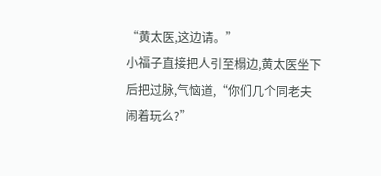“黄太医,这边请。”
小福子直接把人引至榻边,黄太医坐下后把过脉,气恼道,“你们几个同老夫闹着玩么?”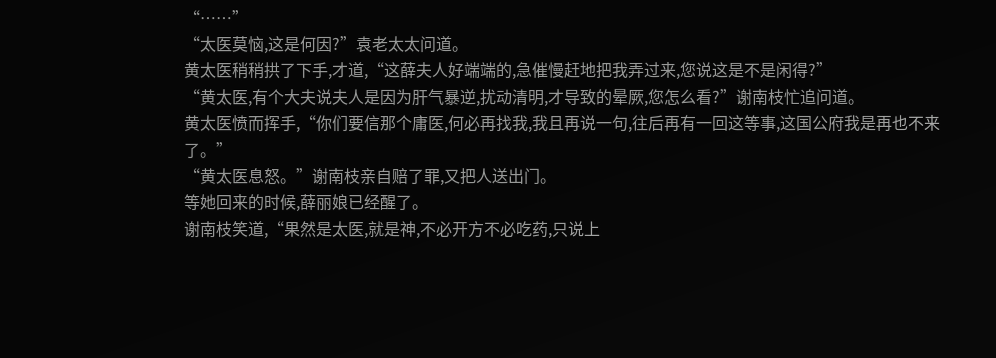“……”
“太医莫恼,这是何因?”袁老太太问道。
黄太医稍稍拱了下手,才道,“这薛夫人好端端的,急催慢赶地把我弄过来,您说这是不是闲得?”
“黄太医,有个大夫说夫人是因为肝气暴逆,扰动清明,才导致的晕厥,您怎么看?”谢南枝忙追问道。
黄太医愤而挥手,“你们要信那个庸医,何必再找我,我且再说一句,往后再有一回这等事,这国公府我是再也不来了。”
“黄太医息怒。”谢南枝亲自赔了罪,又把人送出门。
等她回来的时候,薛丽娘已经醒了。
谢南枝笑道,“果然是太医,就是神,不必开方不必吃药,只说上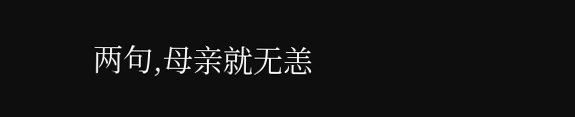两句,母亲就无恙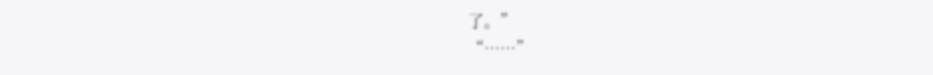了。”
“……”